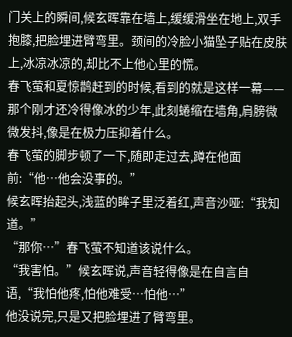门关上的瞬间,候玄晖靠在墙上,缓缓滑坐在地上,双手抱膝,把脸埋进臂弯里。颈间的冷脸小猫坠子贴在皮肤上,冰凉冰凉的,却比不上他心里的慌。
春飞萤和夏惊鹊赶到的时候,看到的就是这样一幕——那个刚才还冷得像冰的少年,此刻蜷缩在墙角,肩膀微微发抖,像是在极力压抑着什么。
春飞萤的脚步顿了一下,随即走过去,蹲在他面前:“他…他会没事的。”
候玄晖抬起头,浅蓝的眸子里泛着红,声音沙哑:“我知道。”
“那你…”春飞萤不知道该说什么。
“我害怕。”候玄晖说,声音轻得像是在自言自语,“我怕他疼,怕他难受…怕他…”
他没说完,只是又把脸埋进了臂弯里。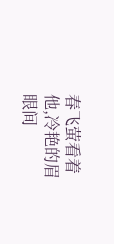春飞萤看着他,冷艳的眉眼间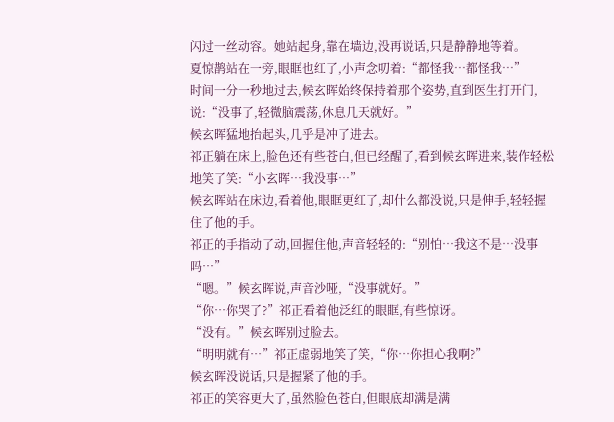闪过一丝动容。她站起身,靠在墙边,没再说话,只是静静地等着。
夏惊鹊站在一旁,眼眶也红了,小声念叨着:“都怪我…都怪我…”
时间一分一秒地过去,候玄晖始终保持着那个姿势,直到医生打开门,说:“没事了,轻微脑震荡,休息几天就好。”
候玄晖猛地抬起头,几乎是冲了进去。
祁正躺在床上,脸色还有些苍白,但已经醒了,看到候玄晖进来,装作轻松地笑了笑:“小玄晖…我没事…”
候玄晖站在床边,看着他,眼眶更红了,却什么都没说,只是伸手,轻轻握住了他的手。
祁正的手指动了动,回握住他,声音轻轻的:“别怕…我这不是…没事吗…”
“嗯。”候玄晖说,声音沙哑,“没事就好。”
“你…你哭了?”祁正看着他泛红的眼眶,有些惊讶。
“没有。”候玄晖别过脸去。
“明明就有…”祁正虚弱地笑了笑,“你…你担心我啊?”
候玄晖没说话,只是握紧了他的手。
祁正的笑容更大了,虽然脸色苍白,但眼底却满是满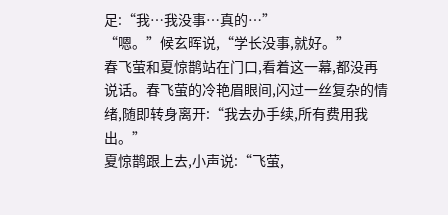足:“我…我没事…真的…”
“嗯。”候玄晖说,“学长没事,就好。”
春飞萤和夏惊鹊站在门口,看着这一幕,都没再说话。春飞萤的冷艳眉眼间,闪过一丝复杂的情绪,随即转身离开:“我去办手续,所有费用我出。”
夏惊鹊跟上去,小声说:“飞萤,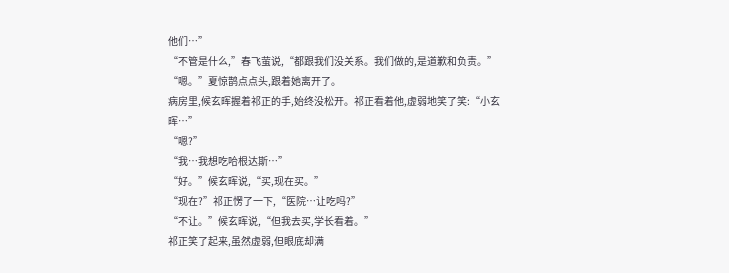他们…”
“不管是什么,”春飞萤说,“都跟我们没关系。我们做的,是道歉和负责。”
“嗯。”夏惊鹊点点头,跟着她离开了。
病房里,候玄晖握着祁正的手,始终没松开。祁正看着他,虚弱地笑了笑:“小玄晖…”
“嗯?”
“我…我想吃哈根达斯…”
“好。”候玄晖说,“买,现在买。”
“现在?”祁正愣了一下,“医院…让吃吗?”
“不让。”候玄晖说,“但我去买,学长看着。”
祁正笑了起来,虽然虚弱,但眼底却满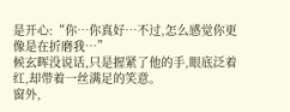是开心:“你…你真好…不过,怎么感觉你更像是在折磨我…”
候玄晖没说话,只是握紧了他的手,眼底泛着红,却带着一丝满足的笑意。
窗外,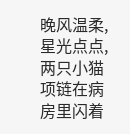晚风温柔,星光点点,两只小猫项链在病房里闪着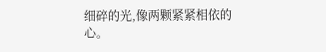细碎的光,像两颗紧紧相依的心。